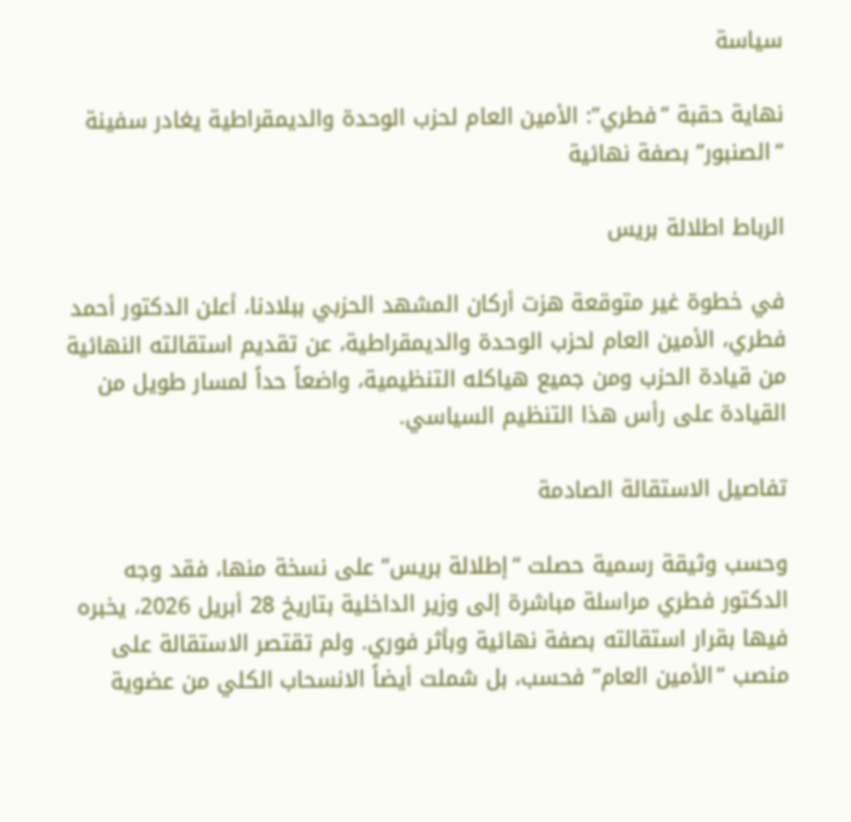سياسة

نهاية حقبة “فطري”: الأمين العام لحزب الوحدة والديمقراطية يغادر سفينة “الصنبور” بصفة نهائية

الرباط اطلالة بريس

في خطوة غير متوقعة هزت أركان المشهد الحزبي ببلادنا، أعلن الدكتور أحمد فطري، الأمين العام لحزب الوحدة والديمقراطية، عن تقديم استقالته النهائية من قيادة الحزب ومن جميع هياكله التنظيمية، واضعاً حداً لمسار طويل من القيادة على رأس هذا التنظيم السياسي.

تفاصيل الاستقالة الصادمة

وحسب وثيقة رسمية حصلت “إطلالة بريس” على نسخة منها، فقد وجه الدكتور فطري مراسلة مباشرة إلى وزير الداخلية بتاريخ 28 أبريل 2026، يخبره فيها بقرار استقالته بصفة نهائية وبأثر فوري. ولم تقتصر الاستقالة على منصب “الأمين العام” فحسب، بل شملت أيضاً الانسحاب الكلي من عضوية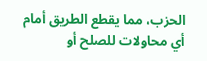الحزب، مما يقطع الطريق أمام أي محاولات للصلح أو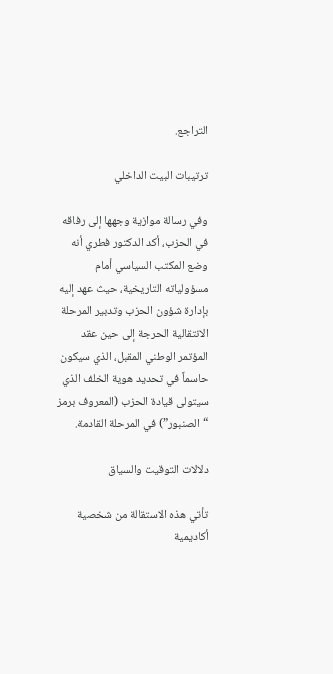التراجع.

ترتيبات البيت الداخلي

وفي رسالة موازية وجهها إلى رفاقه في الحزب، أكد الدكتور فطري أنه وضع المكتب السياسي أمام مسؤولياته التاريخية، حيث عهد إليه بإدارة شؤون الحزب وتدبير المرحلة الانتقالية الحرجة إلى حين عقد المؤتمر الوطني المقبل، الذي سيكون حاسماً في تحديد هوية الخلف الذي سيتولى قيادة الحزب (المعروف برمز “الصنبور”) في المرحلة القادمة.

دلالات التوقيت والسياق

تأتي هذه الاستقالة من شخصية أكاديمية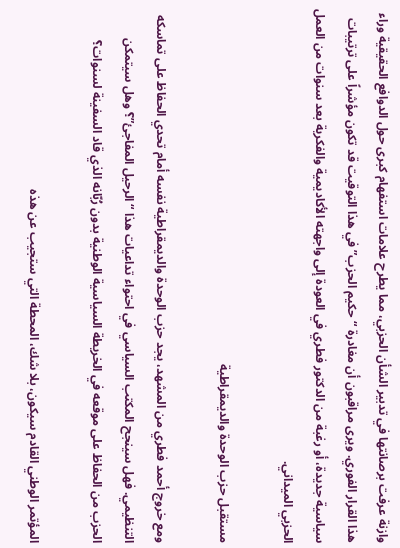وازنة عرفت برصانتها في تدبير الشأن الحزبي، مما يطرح علامات استفهام كبرى حول الدوافع الحقيقية وراء هذا القرار الفوري. ويرى مراقبون أن مغادرة “حكيم الحزب” في هذا التوقيت قد تكون مؤشراً على ترتيبات سياسية جديدة، أو رغبة من الدكتور فطري في العودة إلى واجهته الأكاديمية والفكرية بعد سنوات من العمل الحزبي الميداني.

مستقبل حزب الوحدة والديمقراطية

ومع خروج أحمد فطري من المشهد، يجد حزب الوحدة والديمقراطية نفسه أمام تحدي الحفاظ على تماسكه التنظيمي. فهل سينجح المكتب السياسي في احتواء تداعيات هذا “الرحيل المفاجئ”؟ وهل سيتمكن الحزب من الحفاظ على موقعه في الخريطة السياسية الوطنية بدون رُبّانه الذي قاد السفينة لسنوات؟

المؤتمر الوطني القادم سيكون، بلا شك، المحطة التي ستجيب عن هذه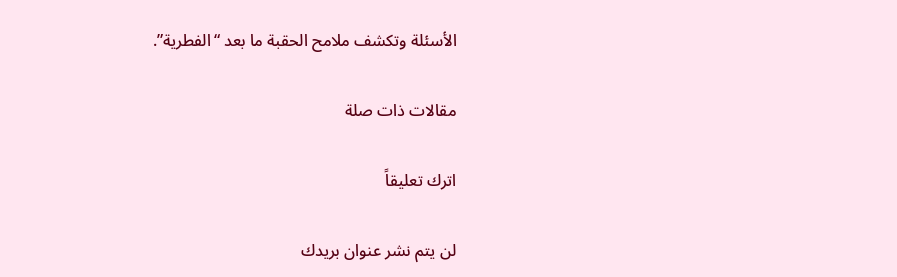الأسئلة وتكشف ملامح الحقبة ما بعد “الفطرية”.

مقالات ذات صلة

اترك تعليقاً

لن يتم نشر عنوان بريدك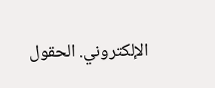الإلكتروني. الحقول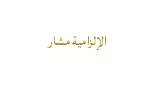الإلزامية مشار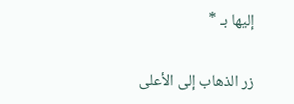إليها بـ *

زر الذهاب إلى الأعلى